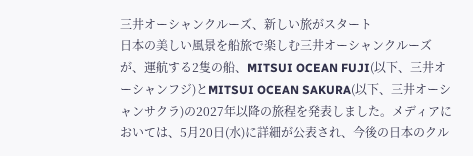三井オーシャンクルーズ、新しい旅がスタート
日本の美しい風景を船旅で楽しむ三井オーシャンクルーズが、運航する2隻の船、MITSUI OCEAN FUJI(以下、三井オーシャンフジ)とMITSUI OCEAN SAKURA(以下、三井オーシャンサクラ)の2027年以降の旅程を発表しました。メディアにおいては、5月20日(水)に詳細が公表され、今後の日本のクル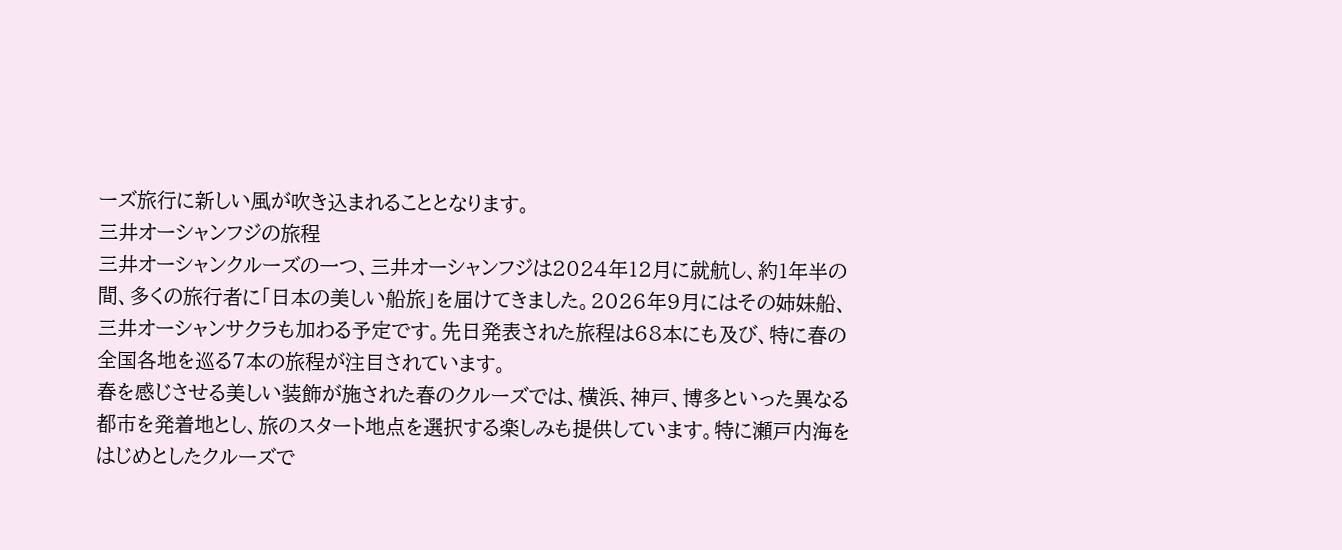ーズ旅行に新しい風が吹き込まれることとなります。
三井オーシャンフジの旅程
三井オーシャンクルーズの一つ、三井オーシャンフジは2024年12月に就航し、約1年半の間、多くの旅行者に「日本の美しい船旅」を届けてきました。2026年9月にはその姉妹船、三井オーシャンサクラも加わる予定です。先日発表された旅程は68本にも及び、特に春の全国各地を巡る7本の旅程が注目されています。
春を感じさせる美しい装飾が施された春のクルーズでは、横浜、神戸、博多といった異なる都市を発着地とし、旅のスタート地点を選択する楽しみも提供しています。特に瀬戸内海をはじめとしたクルーズで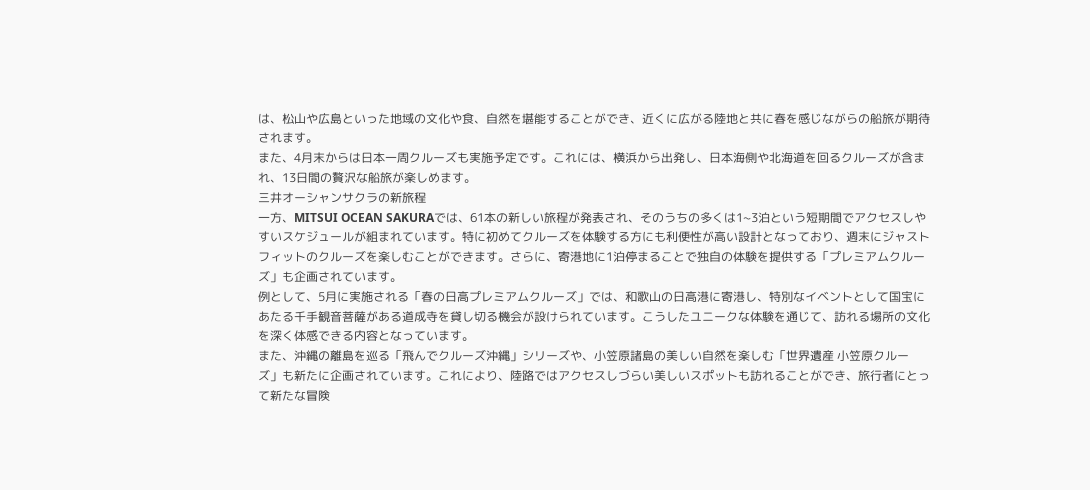は、松山や広島といった地域の文化や食、自然を堪能することができ、近くに広がる陸地と共に春を感じながらの船旅が期待されます。
また、4月末からは日本一周クルーズも実施予定です。これには、横浜から出発し、日本海側や北海道を回るクルーズが含まれ、13日間の贅沢な船旅が楽しめます。
三井オーシャンサクラの新旅程
一方、MITSUI OCEAN SAKURAでは、61本の新しい旅程が発表され、そのうちの多くは1~3泊という短期間でアクセスしやすいスケジュールが組まれています。特に初めてクルーズを体験する方にも利便性が高い設計となっており、週末にジャストフィットのクルーズを楽しむことができます。さらに、寄港地に1泊停まることで独自の体験を提供する「プレミアムクルーズ」も企画されています。
例として、5月に実施される「春の日高プレミアムクルーズ」では、和歌山の日高港に寄港し、特別なイベントとして国宝にあたる千手観音菩薩がある道成寺を貸し切る機会が設けられています。こうしたユニークな体験を通じて、訪れる場所の文化を深く体感できる内容となっています。
また、沖縄の離島を巡る「飛んでクルーズ沖縄」シリーズや、小笠原諸島の美しい自然を楽しむ「世界遺産 小笠原クルーズ」も新たに企画されています。これにより、陸路ではアクセスしづらい美しいスポットも訪れることができ、旅行者にとって新たな冒険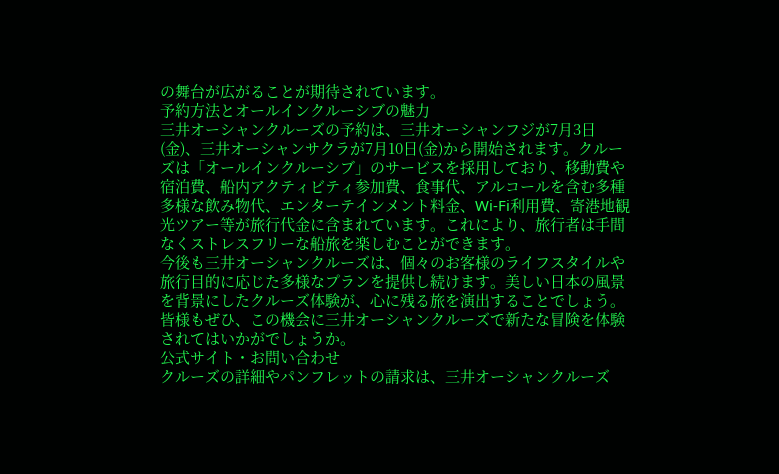の舞台が広がることが期待されています。
予約方法とオールインクルーシブの魅力
三井オーシャンクルーズの予約は、三井オーシャンフジが7月3日(金)、三井オーシャンサクラが7月10日(金)から開始されます。クルーズは「オールインクルーシブ」のサービスを採用しており、移動費や宿泊費、船内アクティビティ参加費、食事代、アルコールを含む多種多様な飲み物代、エンターテインメント料金、Wi-Fi利用費、寄港地観光ツアー等が旅行代金に含まれています。これにより、旅行者は手間なくストレスフリーな船旅を楽しむことができます。
今後も三井オーシャンクルーズは、個々のお客様のライフスタイルや旅行目的に応じた多様なプランを提供し続けます。美しい日本の風景を背景にしたクルーズ体験が、心に残る旅を演出することでしょう。皆様もぜひ、この機会に三井オーシャンクルーズで新たな冒険を体験されてはいかがでしょうか。
公式サイト・お問い合わせ
クルーズの詳細やパンフレットの請求は、三井オーシャンクルーズ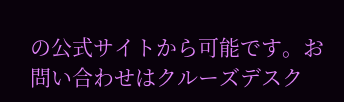の公式サイトから可能です。お問い合わせはクルーズデスク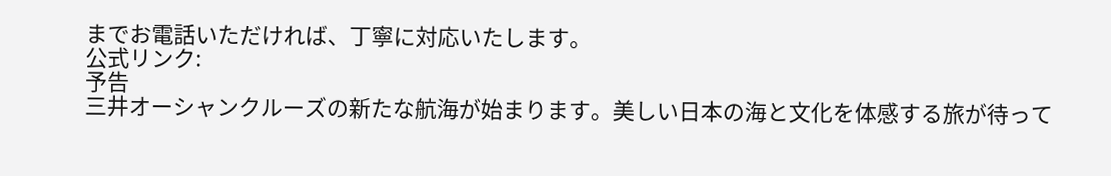までお電話いただければ、丁寧に対応いたします。
公式リンク:
予告
三井オーシャンクルーズの新たな航海が始まります。美しい日本の海と文化を体感する旅が待って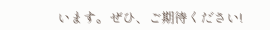います。ぜひ、ご期待ください!